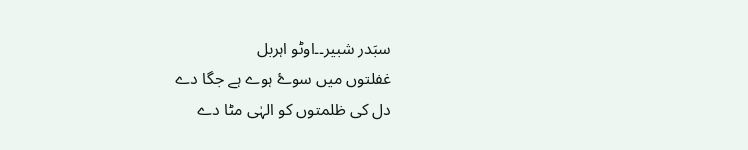سبَدر شبیر۔۔اوٹو اہربل
غفلتوں میں سوۓ ہوے ہے جگا دے
دل کی ظلمتوں کو الہٰی مٹا دے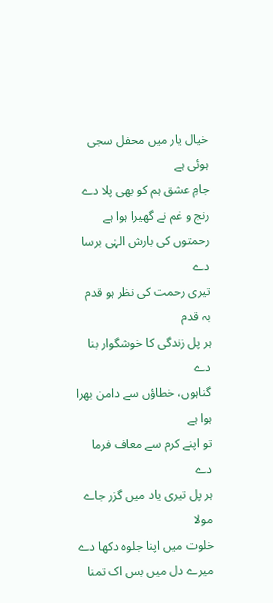خیال یار میں محفل سجی ہوئی ہے
جامِ عشق ہم کو بھی پلا دے
رنج و غم نے گھیرا ہوا ہے
رحمتوں کی بارش الہٰی برسا دے
تیری رحمت کی نظر ہو قدم بہ قدم
ہر پل زندگی کا خوشگوار بنا دے
گناہوں، خطاؤں سے دامن بھرا ہوا ہے
تو اپنے کرم سے معاف فرما دے
ہر پل تیری یاد میں گزر جاے مولا
خلوت میں اپنا جلوہ دکھا دے
میرے دل میں بس اک تمنا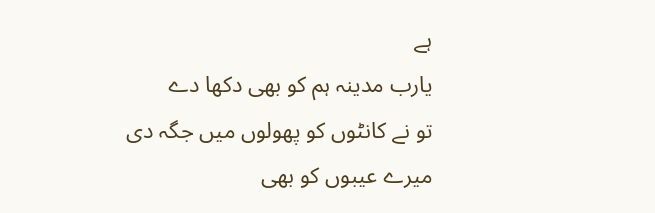ہے
یارب مدینہ ہم کو بھی دکھا دے
تو نے کانٹوں کو پھولوں میں جگہ دی
میرے عیبوں کو بھی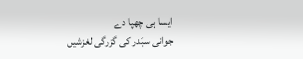ایسا ہی چھپا دے
جوانی سبَدر کی گزرگی لغزشیں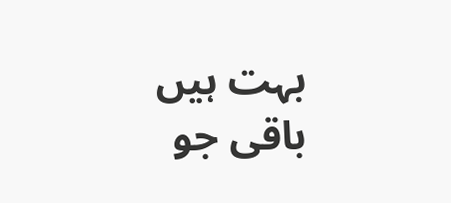بہت ہیں
باقی جو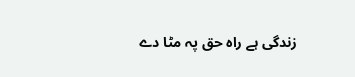زندگی ہے راہ حق پہ مٹا دے